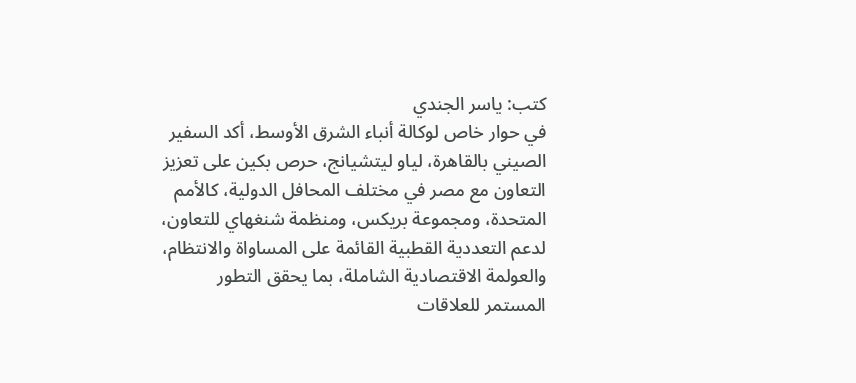كتب: ياسر الجندي
في حوار خاص لوكالة أنباء الشرق الأوسط، أكد السفير الصيني بالقاهرة، لياو ليتشيانج، حرص بكين على تعزيز التعاون مع مصر في مختلف المحافل الدولية، كالأمم المتحدة، ومجموعة بريكس، ومنظمة شنغهاي للتعاون، لدعم التعددية القطبية القائمة على المساواة والانتظام، والعولمة الاقتصادية الشاملة، بما يحقق التطور المستمر للعلاقات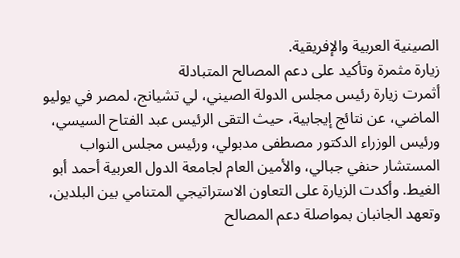الصينية العربية والإفريقية.
زيارة مثمرة وتأكيد على دعم المصالح المتبادلة
أثمرت زيارة رئيس مجلس الدولة الصيني، لي تشيانج، لمصر في يوليو الماضي، عن نتائج إيجابية، حيث التقى الرئيس عبد الفتاح السيسي، ورئيس الوزراء الدكتور مصطفى مدبولي، ورئيس مجلس النواب المستشار حنفي جبالي، والأمين العام لجامعة الدول العربية أحمد أبو الغيط. وأكدت الزيارة على التعاون الاستراتيجي المتنامي بين البلدين، وتعهد الجانبان بمواصلة دعم المصالح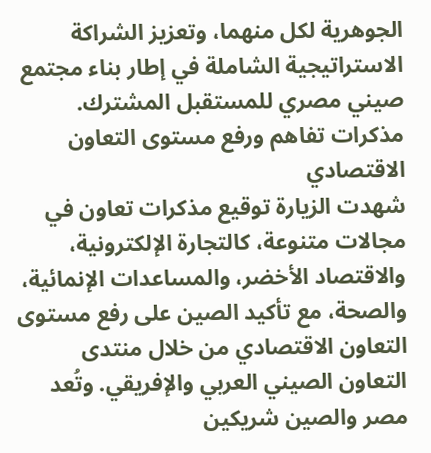الجوهرية لكل منهما، وتعزيز الشراكة الاستراتيجية الشاملة في إطار بناء مجتمع صيني مصري للمستقبل المشترك.
مذكرات تفاهم ورفع مستوى التعاون الاقتصادي
شهدت الزيارة توقيع مذكرات تعاون في مجالات متنوعة، كالتجارة الإلكترونية، والاقتصاد الأخضر، والمساعدات الإنمائية، والصحة، مع تأكيد الصين على رفع مستوى التعاون الاقتصادي من خلال منتدى التعاون الصيني العربي والإفريقي. وتُعد مصر والصين شريكين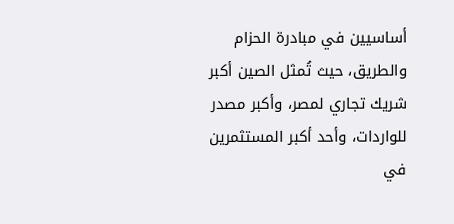أساسيين في مبادرة الحزام والطريق، حيث تُمثل الصين أكبر شريك تجاري لمصر، وأكبر مصدر للواردات، وأحد أكبر المستثمرين في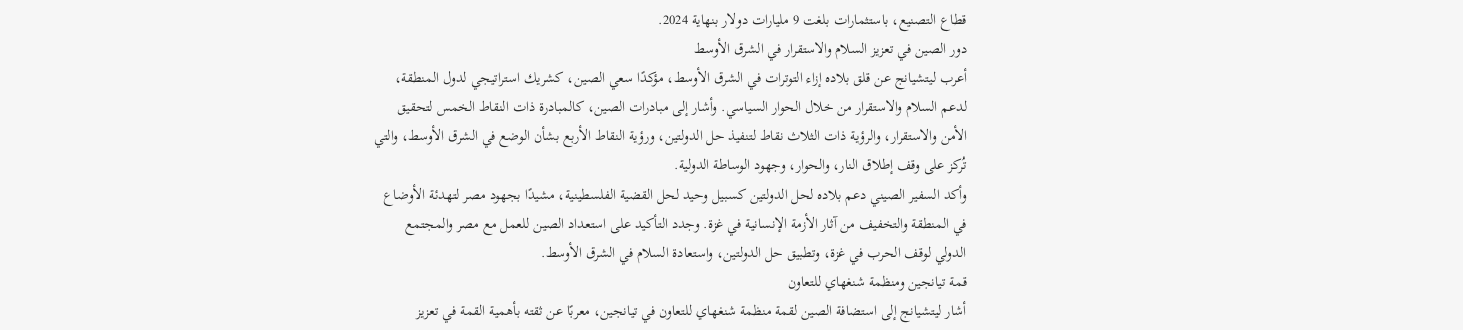قطاع التصنيع، باستثمارات بلغت 9 مليارات دولار بنهاية 2024.
دور الصين في تعزيز السلام والاستقرار في الشرق الأوسط
أعرب ليتشيانج عن قلق بلاده إزاء التوترات في الشرق الأوسط، مؤكدًا سعي الصين، كشريك استراتيجي لدول المنطقة، لدعم السلام والاستقرار من خلال الحوار السياسي. وأشار إلى مبادرات الصين، كالمبادرة ذات النقاط الخمس لتحقيق الأمن والاستقرار، والرؤية ذات الثلاث نقاط لتنفيذ حل الدولتين، ورؤية النقاط الأربع بشأن الوضع في الشرق الأوسط، والتي تُركز على وقف إطلاق النار، والحوار، وجهود الوساطة الدولية.
وأكد السفير الصيني دعم بلاده لحل الدولتين كسبيل وحيد لحل القضية الفلسطينية، مشيدًا بجهود مصر لتهدئة الأوضاع في المنطقة والتخفيف من آثار الأزمة الإنسانية في غزة. وجدد التأكيد على استعداد الصين للعمل مع مصر والمجتمع الدولي لوقف الحرب في غزة، وتطبيق حل الدولتين، واستعادة السلام في الشرق الأوسط.
قمة تيانجين ومنظمة شنغهاي للتعاون
أشار ليتشيانج إلى استضافة الصين لقمة منظمة شنغهاي للتعاون في تيانجين، معربًا عن ثقته بأهمية القمة في تعزيز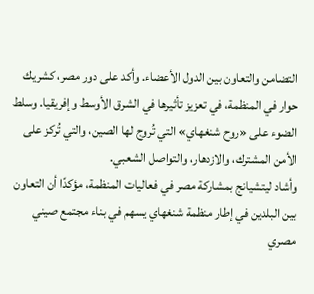التضامن والتعاون بين الدول الأعضاء. وأكد على دور مصر، كشريك حوار في المنظمة، في تعزيز تأثيرها في الشرق الأوسط وإفريقيا. وسلط الضوء على «روح شنغهاي» التي تُروج لها الصين، والتي تُركز على الأمن المشترك، والازدهار، والتواصل الشعبي.
وأشاد ليتشيانج بمشاركة مصر في فعاليات المنظمة، مؤكدًا أن التعاون بين البلدين في إطار منظمة شنغهاي يسهم في بناء مجتمع صيني مصري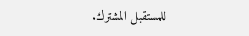للمستقبل المشترك.